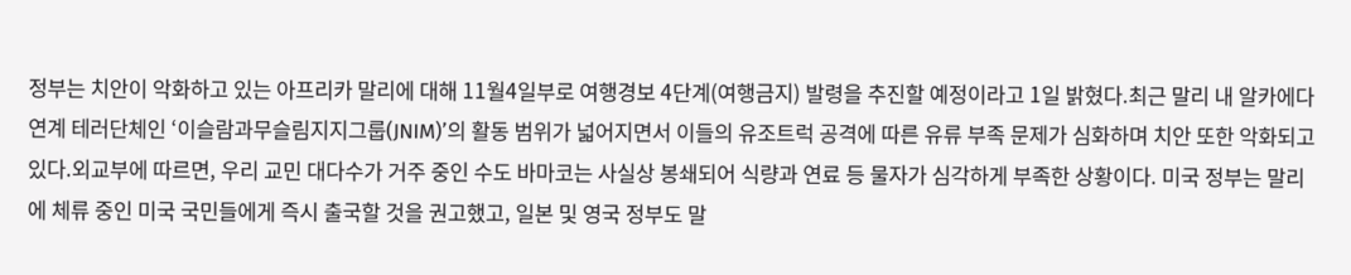정부는 치안이 악화하고 있는 아프리카 말리에 대해 11월4일부로 여행경보 4단계(여행금지) 발령을 추진할 예정이라고 1일 밝혔다.최근 말리 내 알카에다 연계 테러단체인 ‘이슬람과무슬림지지그룹(JNIM)’의 활동 범위가 넓어지면서 이들의 유조트럭 공격에 따른 유류 부족 문제가 심화하며 치안 또한 악화되고 있다.외교부에 따르면, 우리 교민 대다수가 거주 중인 수도 바마코는 사실상 봉쇄되어 식량과 연료 등 물자가 심각하게 부족한 상황이다. 미국 정부는 말리에 체류 중인 미국 국민들에게 즉시 출국할 것을 권고했고, 일본 및 영국 정부도 말